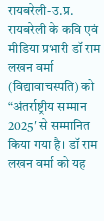रायबरेली-उ.प्र.
रायबरेली के कवि एवं मीडिया प्रभारी डॉ राम लखन वर्मा (विद्यावाचस्पति) को “अंतर्राष्ट्रीय सम्मान 2025′ से सम्मानित किया गया है। डॉ राम लखन वर्मा को यह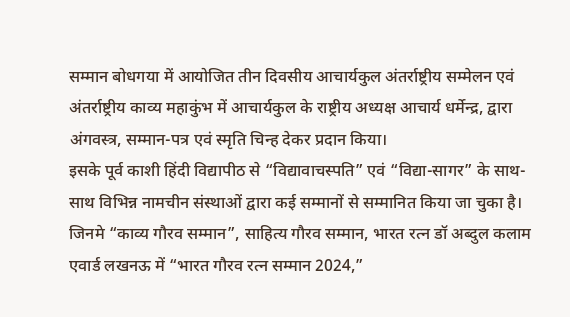सम्मान बोधगया में आयोजित तीन दिवसीय आचार्यकुल अंतर्राष्ट्रीय सम्मेलन एवं अंतर्राष्ट्रीय काव्य महाकुंभ में आचार्यकुल के राष्ट्रीय अध्यक्ष आचार्य धर्मेन्द्र, द्वारा अंगवस्त्र, सम्मान-पत्र एवं स्मृति चिन्ह देकर प्रदान किया।
इसके पूर्व काशी हिंदी विद्यापीठ से “विद्यावाचस्पति” एवं “विद्या-सागर” के साथ-साथ विभिन्न नामचीन संस्थाओं द्वारा कई सम्मानों से सम्मानित किया जा चुका है। जिनमे “काव्य गौरव सम्मान”, साहित्य गौरव सम्मान, भारत रत्न डॉ अब्दुल कलाम एवार्ड लखनऊ में “भारत गौरव रत्न सम्मान 2024,”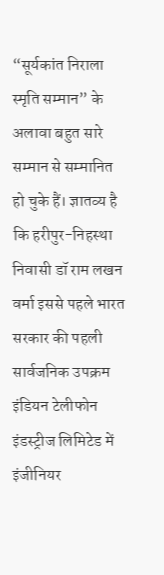“सूर्यकांत निराला स्मृति सम्मान” के अलावा बहुत सारे सम्मान से सम्मानित हो चुके हैं। ज्ञातव्य है कि हरीपुर-निहस्था निवासी डॉ राम लखन वर्मा इससे पहले भारत सरकार की पहली सार्वजनिक उपक्रम इंडियन टेलीफोन इंडस्ट्रीज लिमिटेड में इंजीनियर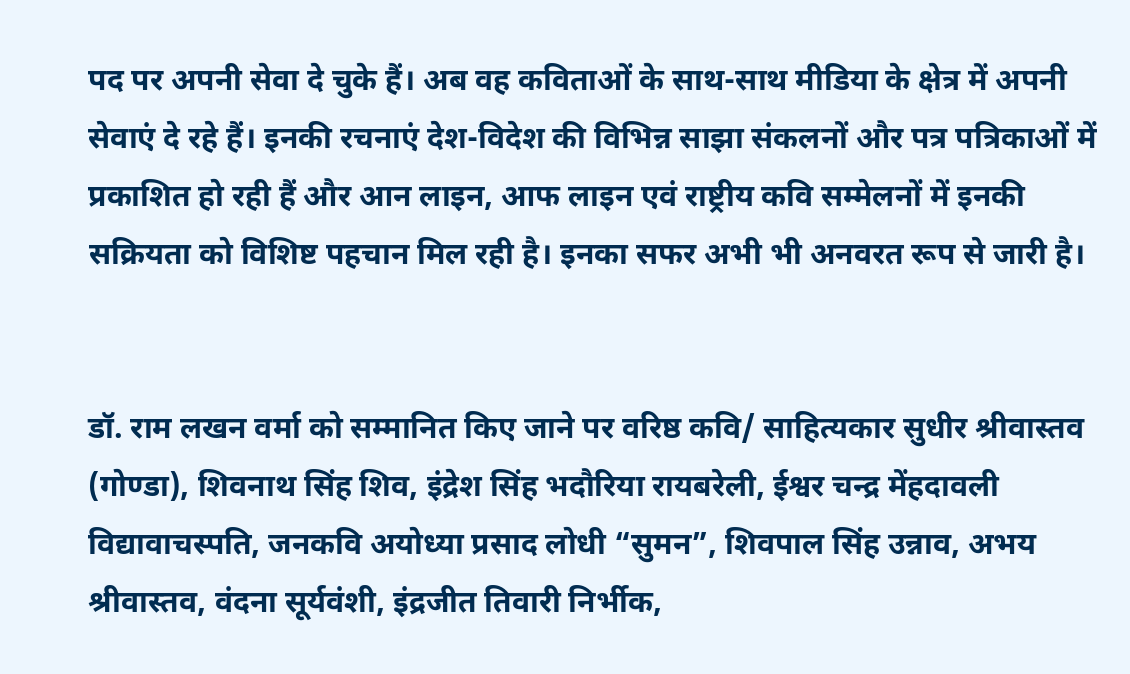पद पर अपनी सेवा दे चुके हैं। अब वह कविताओं के साथ-साथ मीडिया के क्षेत्र में अपनी सेवाएं दे रहे हैं। इनकी रचनाएं देश-विदेश की विभिन्न साझा संकलनों और पत्र पत्रिकाओं में प्रकाशित हो रही हैं और आन लाइन, आफ लाइन एवं राष्ट्रीय कवि सम्मेलनों में इनकी सक्रियता को विशिष्ट पहचान मिल रही है। इनका सफर अभी भी अनवरत रूप से जारी है।


डॉ. राम लखन वर्मा को सम्मानित किए जाने पर वरिष्ठ कवि/ साहित्यकार सुधीर श्रीवास्तव (गोण्डा), शिवनाथ सिंह शिव, इंद्रेश सिंह भदौरिया रायबरेली, ईश्वर चन्द्र मेंहदावली विद्यावाचस्पति, जनकवि अयोध्या प्रसाद लोधी “सुमन”, शिवपाल सिंह उन्नाव, अभय श्रीवास्तव, वंदना सूर्यवंशी, इंद्रजीत तिवारी निर्भीक,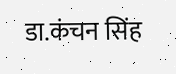डा.कंचन सिंह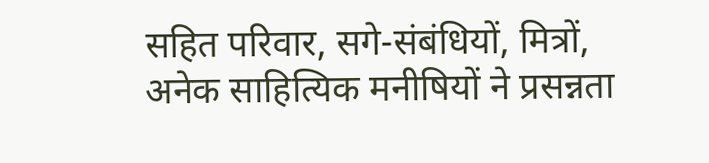सहित परिवार, सगे-संबंधियों, मित्रों, अनेक साहित्यिक मनीषियों ने प्रसन्नता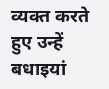व्यक्त करते हुए उन्हें बधाइयां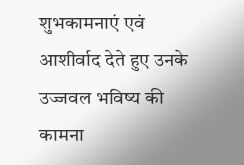शुभकामनाएं एवं आशीर्वाद देते हुए उनके उज्जवल भविष्य की कामना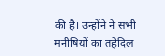की है। उन्होंने ने सभी मनीषियों का तहेदिल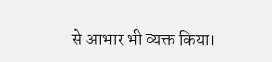से आभार भी व्यक्त किया।